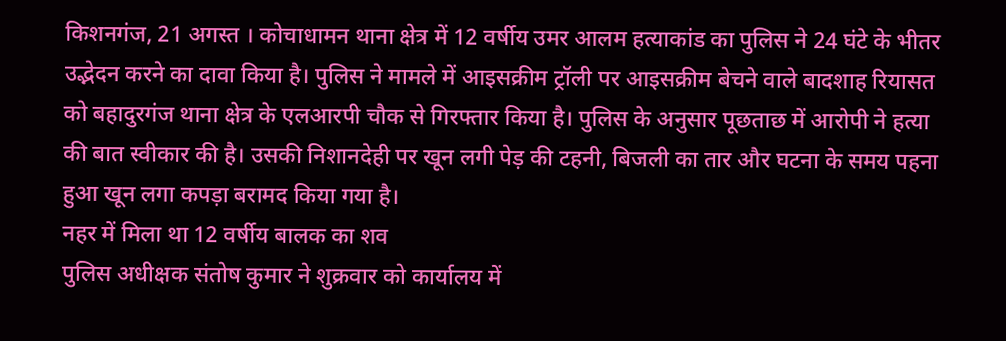किशनगंज, 21 अगस्त । कोचाधामन थाना क्षेत्र में 12 वर्षीय उमर आलम हत्याकांड का पुलिस ने 24 घंटे के भीतर उद्भेदन करने का दावा किया है। पुलिस ने मामले में आइसक्रीम ट्रॉली पर आइसक्रीम बेचने वाले बादशाह रियासत को बहादुरगंज थाना क्षेत्र के एलआरपी चौक से गिरफ्तार किया है। पुलिस के अनुसार पूछताछ में आरोपी ने हत्या की बात स्वीकार की है। उसकी निशानदेही पर खून लगी पेड़ की टहनी, बिजली का तार और घटना के समय पहना हुआ खून लगा कपड़ा बरामद किया गया है।
नहर में मिला था 12 वर्षीय बालक का शव
पुलिस अधीक्षक संतोष कुमार ने शुक्रवार को कार्यालय में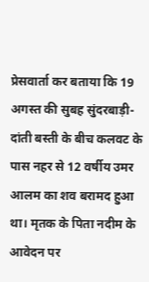प्रेसवार्ता कर बताया कि 19 अगस्त की सुबह सुंदरबाड़ी-दांती बस्ती के बीच कलवट के पास नहर से 12 वर्षीय उमर आलम का शव बरामद हुआ था। मृतक के पिता नदीम के आवेदन पर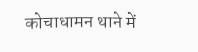कोचाधामन थाने में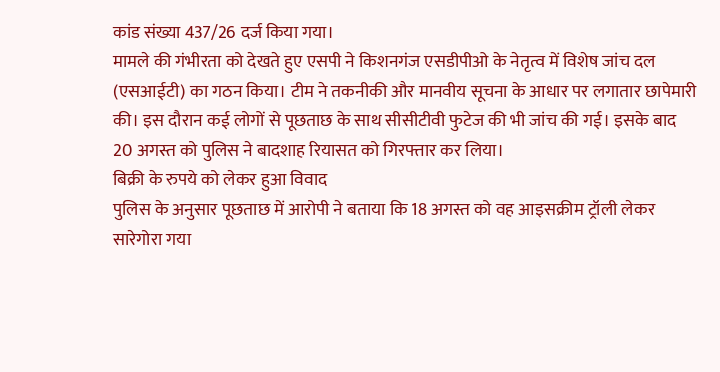कांड संख्या 437/26 दर्ज किया गया।
मामले की गंभीरता को देखते हुए एसपी ने किशनगंज एसडीपीओ के नेतृत्व में विशेष जांच दल (एसआईटी) का गठन किया। टीम ने तकनीकी और मानवीय सूचना के आधार पर लगातार छापेमारी की। इस दौरान कई लोगों से पूछताछ के साथ सीसीटीवी फुटेज की भी जांच की गई। इसके बाद 20 अगस्त को पुलिस ने बादशाह रियासत को गिरफ्तार कर लिया।
बिक्री के रुपये को लेकर हुआ विवाद
पुलिस के अनुसार पूछताछ में आरोपी ने बताया कि 18 अगस्त को वह आइसक्रीम ट्रॉली लेकर सारेगोरा गया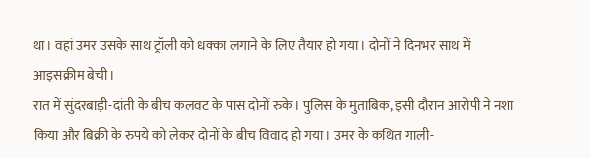था। वहां उमर उसके साथ ट्रॉली को धक्का लगाने के लिए तैयार हो गया। दोनों ने दिनभर साथ में आइसक्रीम बेची।
रात में सुंदरबाड़ी-दांती के बीच कलवट के पास दोनों रुके। पुलिस के मुताबिक, इसी दौरान आरोपी ने नशा किया और बिक्री के रुपये को लेकर दोनों के बीच विवाद हो गया। उमर के कथित गाली-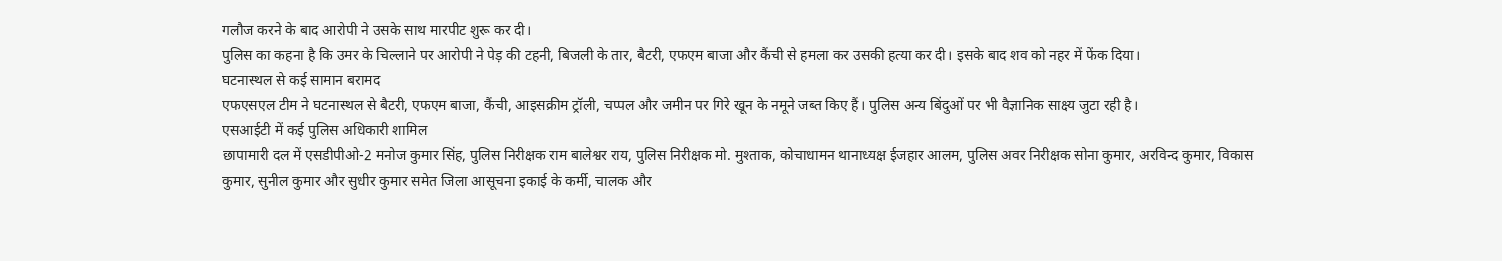गलौज करने के बाद आरोपी ने उसके साथ मारपीट शुरू कर दी।
पुलिस का कहना है कि उमर के चिल्लाने पर आरोपी ने पेड़ की टहनी, बिजली के तार, बैटरी, एफएम बाजा और कैंची से हमला कर उसकी हत्या कर दी। इसके बाद शव को नहर में फेंक दिया।
घटनास्थल से कई सामान बरामद
एफएसएल टीम ने घटनास्थल से बैटरी, एफएम बाजा, कैंची, आइसक्रीम ट्रॉली, चप्पल और जमीन पर गिरे खून के नमूने जब्त किए हैं। पुलिस अन्य बिंदुओं पर भी वैज्ञानिक साक्ष्य जुटा रही है।
एसआईटी में कई पुलिस अधिकारी शामिल
छापामारी दल में एसडीपीओ-2 मनोज कुमार सिंह, पुलिस निरीक्षक राम बालेश्वर राय, पुलिस निरीक्षक मो. मुश्ताक, कोचाधामन थानाध्यक्ष ईजहार आलम, पुलिस अवर निरीक्षक सोना कुमार, अरविन्द कुमार, विकास कुमार, सुनील कुमार और सुधीर कुमार समेत जिला आसूचना इकाई के कर्मी, चालक और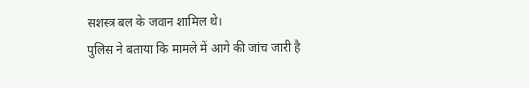सशस्त्र बल के जवान शामिल थे।
पुलिस ने बताया कि मामले में आगे की जांच जारी है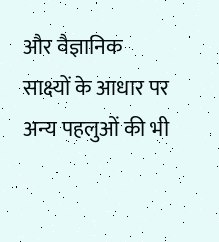और वैज्ञानिक साक्ष्यों के आधार पर अन्य पहलुओं की भी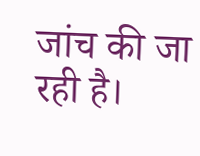जांच की जा रही है।